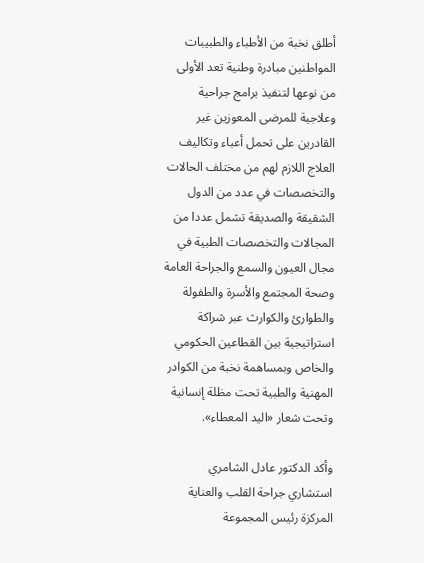أطلق نخبة من الأطباء والطبيبات المواطنين مبادرة وطنية تعد الأولى من نوعها لتنفيذ برامج جراحية وعلاجية للمرضى المعوزين غير القادرين على تحمل أعباء وتكاليف العلاج اللازم لهم من مختلف الحالات والتخصصات في عدد من الدول الشقيقة والصديقة تشمل عددا من المجالات والتخصصات الطبية في مجال العيون والسمع والجراحة العامة وصحة المجتمع والأسرة والطفولة والطوارئ والكوارث عبر شراكة استراتيجية بين القطاعين الحكومي والخاص وبمساهمة نخبة من الكوادر المهنية والطبية تحت مظلة إنسانية وتحت شعار «اليد المعطاء».

وأكد الدكتور عادل الشامري استشاري جراحة القلب والعناية المركزة رئيس المجموعة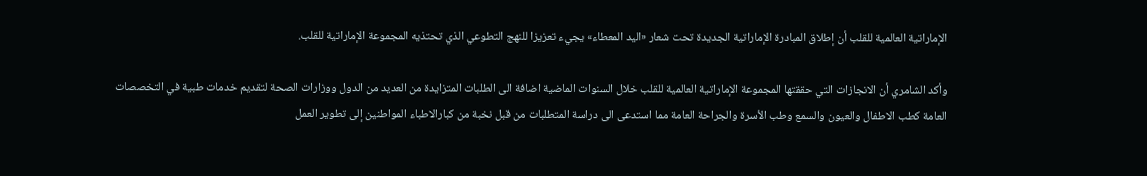الإماراتية العالمية للقلب أن إطلاق المبادرة الإماراتية الجديدة تحت شعار «اليد المعطاء» يجيء تعزيزا للنهج التطوعي الذي تحتذيه المجموعة الإماراتية للقلب.

وأكد الشامري أن الانجازات التي حققتها المجموعة الإماراتية العالمية للقلب خلال السنوات الماضية اضافة الى الطلبات المتزايدة من العديد من الدول ووزارات الصحة لتقديم خدمات طبية في التخصصات العامة كطب الاطفال والعيون والسمع وطب الأسرة والجراحة العامة مما استدعى الى دراسة المتطلبات من قبل نخبة من كبارالاطباء المواطنين إلى تطوير العمل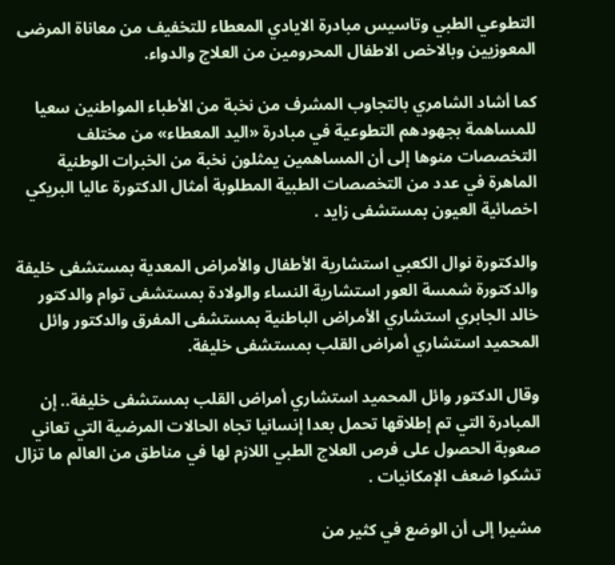التطوعي الطبي وتاسيس مبادرة الايادي المعطاء للتخفيف من معاناة المرضى المعوزيين وبالاخص الاطفال المحرومين من العلاج والدواء.

كما أشاد الشامري بالتجاوب المشرف من نخبة من الأطباء المواطنين سعيا للمساهمة بجهودهم التطوعية في مبادرة «اليد المعطاء» من مختلف التخصصات منوها إلى أن المساهمين يمثلون نخبة من الخبرات الوطنية الماهرة في عدد من التخصصات الطبية المطلوبة أمثال الدكتورة عاليا البريكي اخصائية العيون بمستشفى زايد .

والدكتورة نوال الكعبي استشارية الأطفال والأمراض المعدية بمستشفى خليفة والدكتورة شمسة العور استشارية النساء والولادة بمستشفى توام والدكتور خالد الجابري استشاري الأمراض الباطنية بمستشفى المفرق والدكتور وائل المحميد استشاري أمراض القلب بمستشفى خليفة.

وقال الدكتور وائل المحميد استشاري أمراض القلب بمستشفى خليفة.. إن المبادرة التي تم إطلاقها تحمل بعدا إنسانيا تجاه الحالات المرضية التي تعاني صعوبة الحصول على فرص العلاج الطبي اللازم لها في مناطق من العالم ما تزال تشكوا ضعف الإمكانيات .

مشيرا إلى أن الوضع في كثير من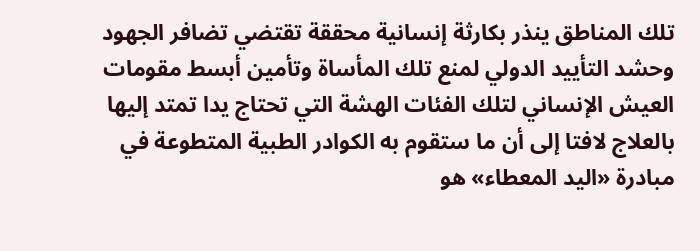تلك المناطق ينذر بكارثة إنسانية محققة تقتضي تضافر الجهود وحشد التأييد الدولي لمنع تلك المأساة وتأمين أبسط مقومات العيش الإنساني لتلك الفئات الهشة التي تحتاج يدا تمتد إليها بالعلاج لافتا إلى أن ما ستقوم به الكوادر الطبية المتطوعة في مبادرة «اليد المعطاء» هو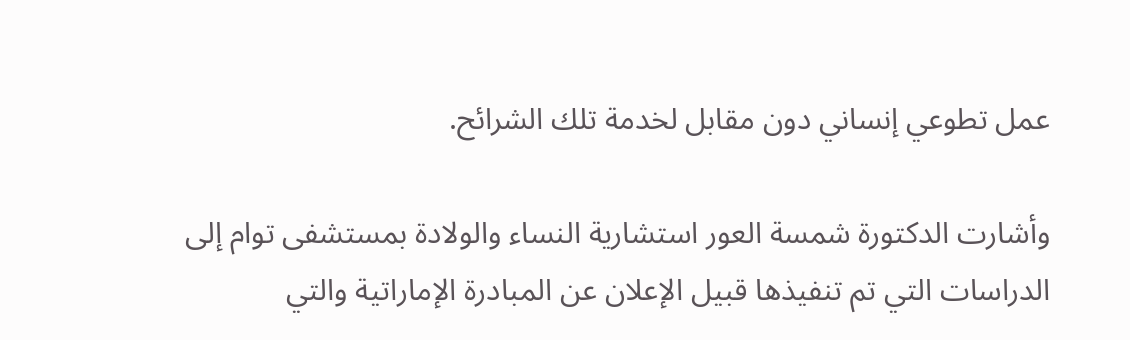عمل تطوعي إنساني دون مقابل لخدمة تلك الشرائح.

وأشارت الدكتورة شمسة العور استشارية النساء والولادة بمستشفى توام إلى الدراسات التي تم تنفيذها قبيل الإعلان عن المبادرة الإماراتية والتي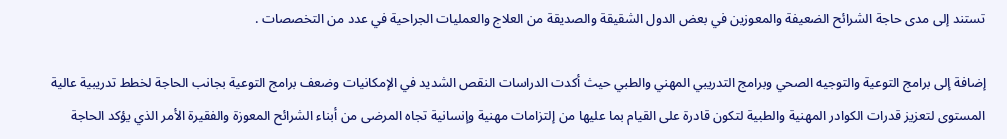تستند إلى مدى حاجة الشرائح الضعيفة والمعوزين في بعض الدول الشقيقة والصديقة من العلاج والعمليات الجراحية في عدد من التخصصات .

إضافة إلى برامج التوعية والتوجيه الصحي وبرامج التدريبي المهني والطبي حيث أكدت الدراسات النقص الشديد في الإمكانيات وضعف برامج التوعية بجانب الحاجة لخطط تدريبية عالية المستوى لتعزيز قدرات الكوادر المهنية والطبية لتكون قادرة على القيام بما عليها من إلتزامات مهنية وإنسانية تجاه المرضى من أبناء الشرائح المعوزة والفقيرة الأمر الذي يؤكد الحاجة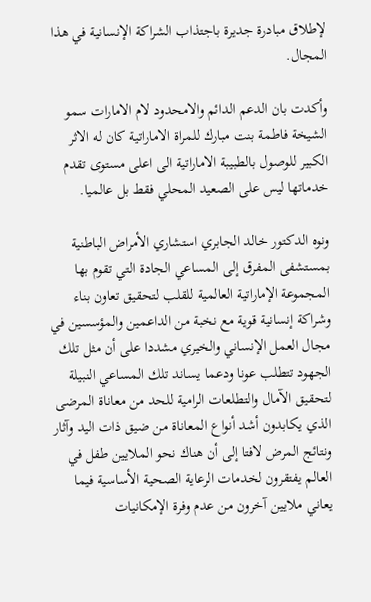لإطلاق مبادرة جديرة باجتذاب الشراكة الإنسانية في هذا المجال.

وأكدت بان الدعم الدائم والامحدود لام الامارات سمو الشيخة فاطمة بنت مبارك للمراة الاماراتية كان له الاثر الكبير للوصول بالطبيبة الاماراتية الى اعلى مستوى تقدم خدماتها ليس على الصعيد المحلي فقط بل عالميا.

ونوه الدكتور خالد الجابري استشاري الأمراض الباطنية بمستشفى المفرق إلى المساعي الجادة التي تقوم بها المجموعة الإماراتية العالمية للقلب لتحقيق تعاون بناء وشراكة إنسانية قوية مع نخبة من الداعمين والمؤسسين في مجال العمل الإنساني والخيري مشددا على أن مثل تلك الجهود تتطلب عونا ودعما يساند تلك المساعي النبيلة لتحقيق الآمال والتطلعات الرامية للحد من معاناة المرضى الذي يكابدون أشد أنواع المعاناة من ضيق ذات اليد وآثار ونتائج المرض لافتا إلى أن هناك نحو الملايين طفل في العالم يفتقرون لخدمات الرعاية الصحية الأساسية فيما يعاني ملايين آخرون من عدم وفرة الإمكانيات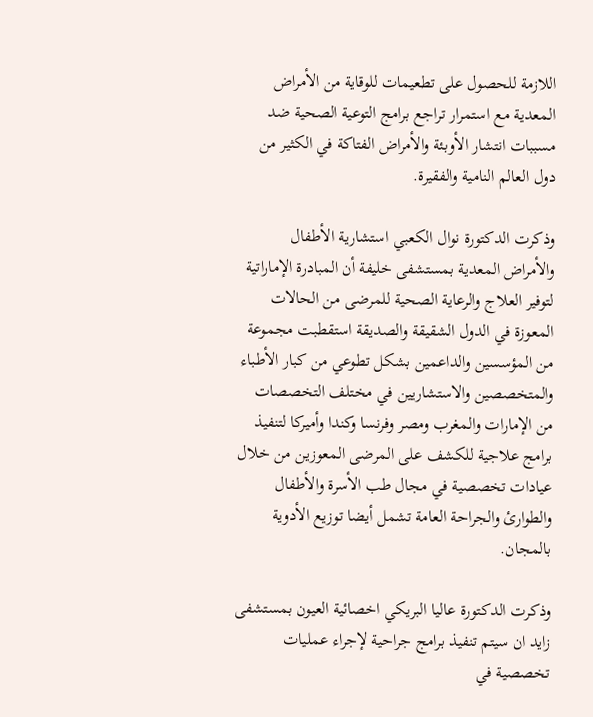اللازمة للحصول على تطعيمات للوقاية من الأمراض المعدية مع استمرار تراجع برامج التوعية الصحية ضد مسببات انتشار الأوبئة والأمراض الفتاكة في الكثير من دول العالم النامية والفقيرة.

وذكرت الدكتورة نوال الكعبي استشارية الأطفال والأمراض المعدية بمستشفى خليفة أن المبادرة الإماراتية لتوفير العلاج والرعاية الصحية للمرضى من الحالات المعوزة في الدول الشقيقة والصديقة استقطبت مجموعة من المؤسسين والداعمين بشكل تطوعي من كبار الأطباء والمتخصصين والاستشاريين في مختلف التخصصات من الإمارات والمغرب ومصر وفرنسا وكندا وأميركا لتنفيذ برامج علاجية للكشف على المرضى المعوزين من خلال عيادات تخصصية في مجال طب الأسرة والأطفال والطوارئ والجراحة العامة تشمل أيضا توزيع الأدوية بالمجان.

وذكرت الدكتورة عاليا البريكي اخصائية العيون بمستشفى زايد ان سيتم تنفيذ برامج جراحية لإجراء عمليات تخصصية في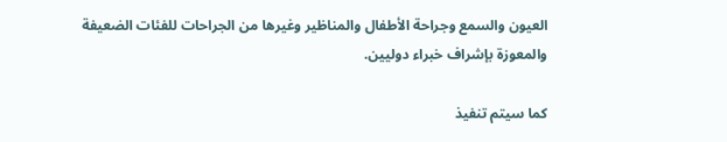العيون والسمع وجراحة الأطفال والمناظير وغيرها من الجراحات للفئات الضعيفة والمعوزة بإشراف خبراء دوليين.

كما سيتم تنفيذ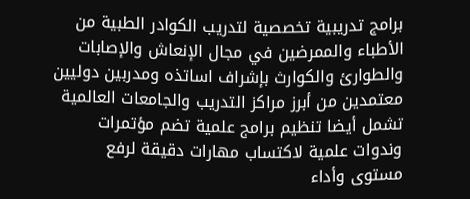برامج تدريبية تخصصية لتدريب الكوادر الطبية من الأطباء والممرضين في مجال الإنعاش والإصابات والطوارئ والكوارث بإشراف اساتذه ومدربين دوليين معتمدين من أبرز مراكز التدريب والجامعات العالمية تشمل أيضا تنظيم برامج علمية تضم مؤتمرات وندوات علمية لاكتساب مهارات دقيقة لرفع مستوى وأداء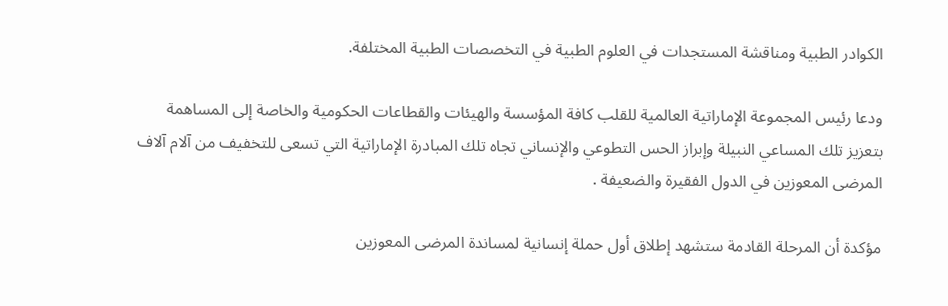الكوادر الطبية ومناقشة المستجدات في العلوم الطبية في التخصصات الطبية المختلفة.

ودعا رئيس المجموعة الإماراتية العالمية للقلب كافة المؤسسة والهيئات والقطاعات الحكومية والخاصة إلى المساهمة بتعزيز تلك المساعي النبيلة وإبراز الحس التطوعي والإنساني تجاه تلك المبادرة الإماراتية التي تسعى للتخفيف من آلام آلاف المرضى المعوزين في الدول الفقيرة والضعيفة .

مؤكدة أن المرحلة القادمة ستشهد إطلاق أول حملة إنسانية لمساندة المرضى المعوزين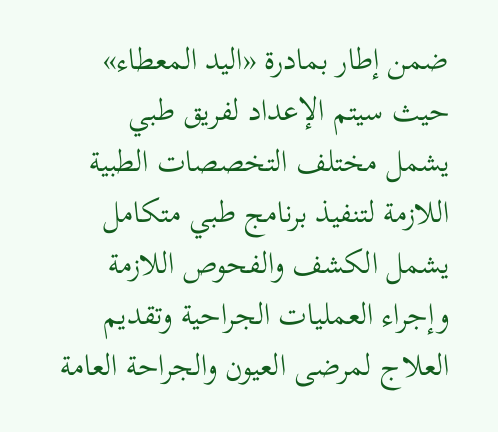ضمن إطار بمادرة «اليد المعطاء» حيث سيتم الإعداد لفريق طبي يشمل مختلف التخصصات الطبية اللازمة لتنفيذ برنامج طبي متكامل يشمل الكشف والفحوص اللازمة وإجراء العمليات الجراحية وتقديم العلاج لمرضى العيون والجراحة العامة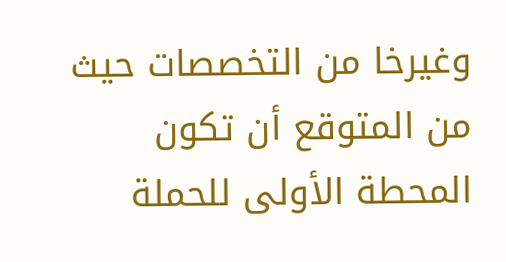وغيرخا من التخصصات حيث من المتوقع أن تكون المحطة الأولى للحملة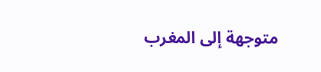متوجهة إلى المغرب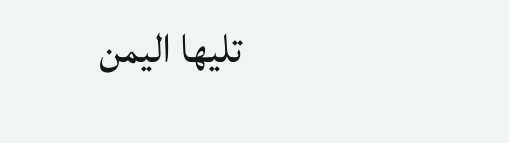تليها اليمن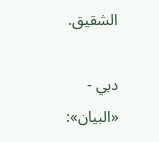الشقيق.

دبي - «البيان»: